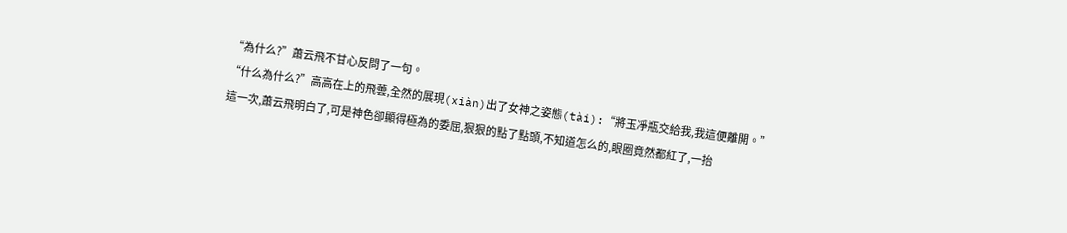“為什么?”蕭云飛不甘心反問了一句。
“什么為什么?”高高在上的飛蕓,全然的展現(xiàn)出了女神之姿態(tài):“將玉凈瓶交給我,我這便離開。”
這一次,蕭云飛明白了,可是神色卻顯得極為的委屈,狠狠的點了點頭,不知道怎么的,眼圈竟然都紅了,一抬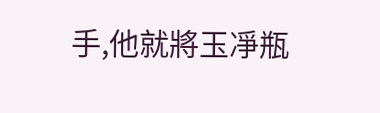手,他就將玉凈瓶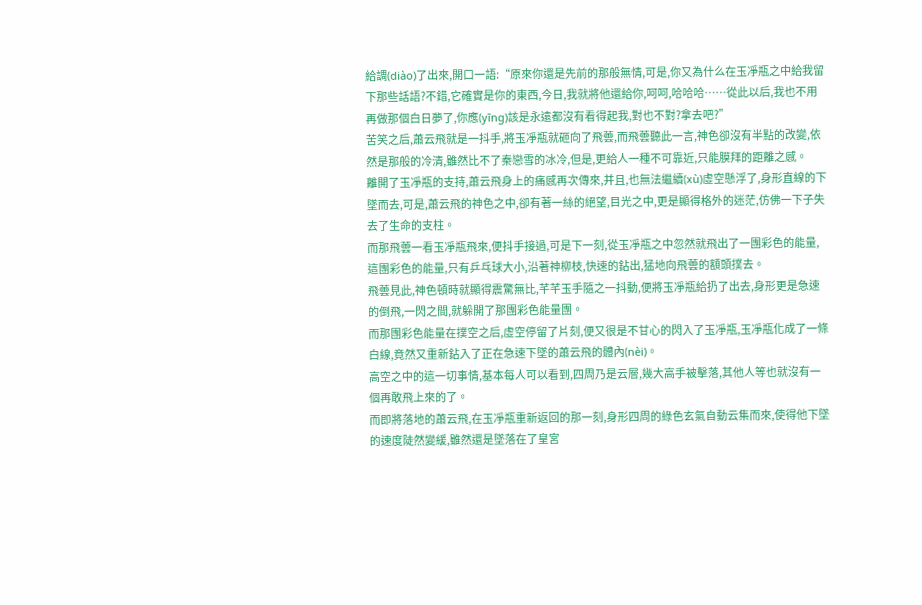給調(diào)了出來,開口一語:“原來你還是先前的那般無情,可是,你又為什么在玉凈瓶之中給我留下那些話語?不錯,它確實是你的東西,今日,我就將他還給你,呵呵,哈哈哈……從此以后,我也不用再做那個白日夢了,你應(yīng)該是永遠都沒有看得起我,對也不對?拿去吧?”
苦笑之后,蕭云飛就是一抖手,將玉凈瓶就砸向了飛蕓,而飛蕓聽此一言,神色卻沒有半點的改變,依然是那般的冷清,雖然比不了秦戀雪的冰冷,但是,更給人一種不可靠近,只能膜拜的距離之感。
離開了玉凈瓶的支持,蕭云飛身上的痛感再次傳來,并且,也無法繼續(xù)虛空懸浮了,身形直線的下墜而去,可是,蕭云飛的神色之中,卻有著一絲的絕望,目光之中,更是顯得格外的迷茫,仿佛一下子失去了生命的支柱。
而那飛蕓一看玉凈瓶飛來,便抖手接過,可是下一刻,從玉凈瓶之中忽然就飛出了一團彩色的能量,這團彩色的能量,只有乒乓球大小,沿著神柳枝,快速的鉆出,猛地向飛蕓的額頭撲去。
飛蕓見此,神色頓時就顯得震驚無比,芊芊玉手隨之一抖動,便將玉凈瓶給扔了出去,身形更是急速的倒飛,一閃之間,就躲開了那團彩色能量團。
而那團彩色能量在撲空之后,虛空停留了片刻,便又很是不甘心的閃入了玉凈瓶,玉凈瓶化成了一條白線,竟然又重新鉆入了正在急速下墜的蕭云飛的體內(nèi)。
高空之中的這一切事情,基本每人可以看到,四周乃是云層,幾大高手被擊落,其他人等也就沒有一個再敢飛上來的了。
而即將落地的蕭云飛,在玉凈瓶重新返回的那一刻,身形四周的綠色玄氣自動云集而來,使得他下墜的速度陡然變緩,雖然還是墜落在了皇宮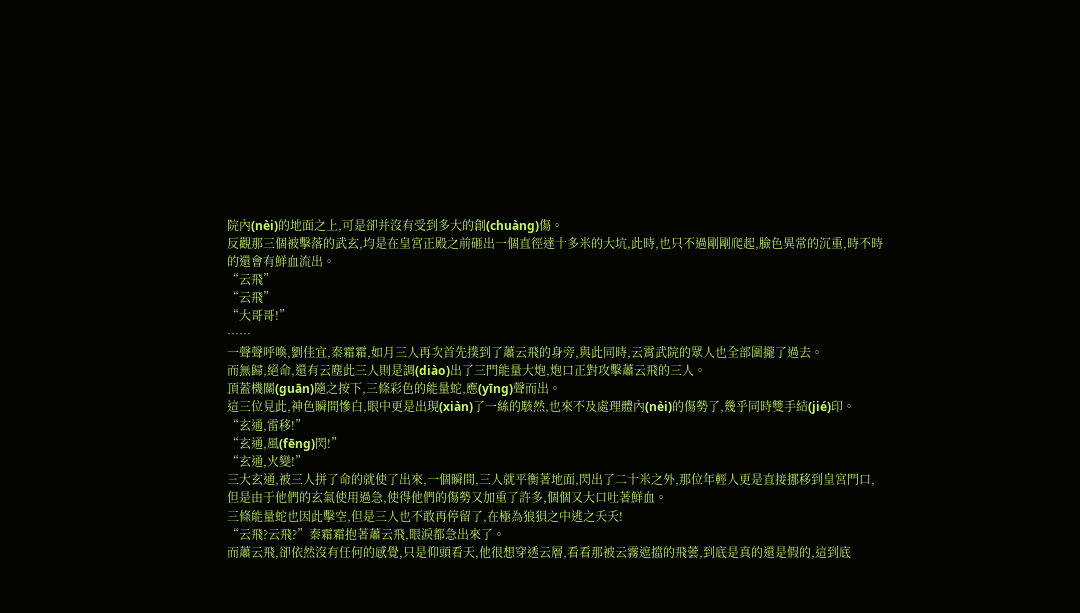院內(nèi)的地面之上,可是卻并沒有受到多大的創(chuàng)傷。
反觀那三個被擊落的武玄,均是在皇宮正殿之前砸出一個直徑達十多米的大坑,此時,也只不過剛剛爬起,臉色異常的沉重,時不時的還會有鮮血流出。
“云飛”
“云飛”
“大哥哥!”
……
一聲聲呼喚,劉佳宜,秦霜霜,如月三人再次首先撲到了蕭云飛的身旁,與此同時,云霄武院的眾人也全部圍攏了過去。
而無歸,絕命,還有云塵此三人則是調(diào)出了三門能量大炮,炮口正對攻擊蕭云飛的三人。
頂蓋機關(guān)隨之按下,三條彩色的能量蛇,應(yīng)聲而出。
這三位見此,神色瞬間慘白,眼中更是出現(xiàn)了一絲的駭然,也來不及處理體內(nèi)的傷勢了,幾乎同時雙手結(jié)印。
“玄通,雷移!”
“玄通,風(fēng)閃!”
“玄通,火變!”
三大玄通,被三人拼了命的就使了出來,一個瞬間,三人就平衡著地面,閃出了二十米之外,那位年輕人更是直接挪移到皇宮門口,但是由于他們的玄氣使用過急,使得他們的傷勢又加重了許多,個個又大口吐著鮮血。
三條能量蛇也因此擊空,但是三人也不敢再停留了,在極為狼狽之中逃之夭夭!
“云飛?云飛?”秦霜霜抱著蕭云飛,眼淚都急出來了。
而蕭云飛,卻依然沒有任何的感覺,只是仰頭看天,他很想穿透云層,看看那被云霧遮擋的飛蕓,到底是真的還是假的,這到底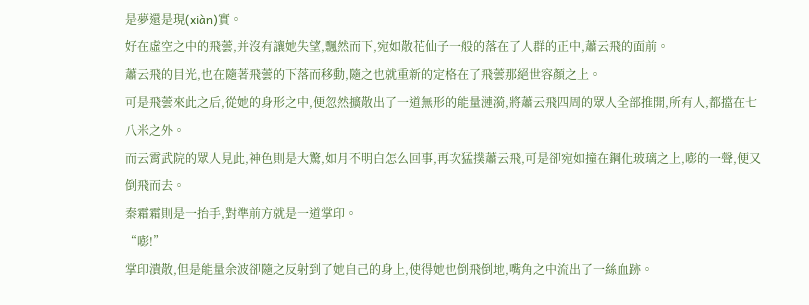是夢還是現(xiàn)實。
好在虛空之中的飛蕓,并沒有讓她失望,飄然而下,宛如散花仙子一般的落在了人群的正中,蕭云飛的面前。
蕭云飛的目光,也在隨著飛蕓的下落而移動,隨之也就重新的定格在了飛蕓那絕世容顏之上。
可是飛蕓來此之后,從她的身形之中,便忽然擴散出了一道無形的能量漣漪,將蕭云飛四周的眾人全部推開,所有人,都擋在七八米之外。
而云霄武院的眾人見此,神色則是大驚,如月不明白怎么回事,再次猛撲蕭云飛,可是卻宛如撞在鋼化玻璃之上,嘭的一聲,便又倒飛而去。
秦霜霜則是一抬手,對準前方就是一道掌印。
“嘭!”
掌印潰散,但是能量余波卻隨之反射到了她自己的身上,使得她也倒飛倒地,嘴角之中流出了一絲血跡。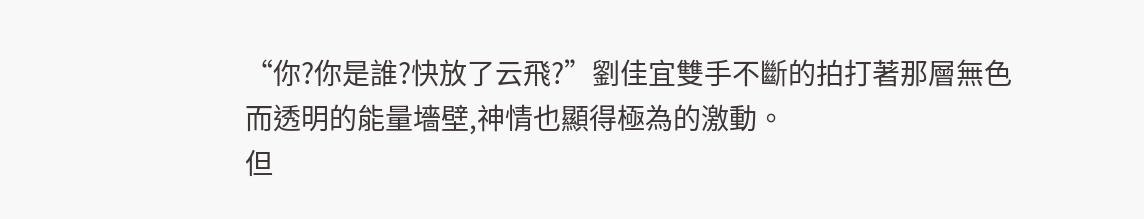“你?你是誰?快放了云飛?”劉佳宜雙手不斷的拍打著那層無色而透明的能量墻壁,神情也顯得極為的激動。
但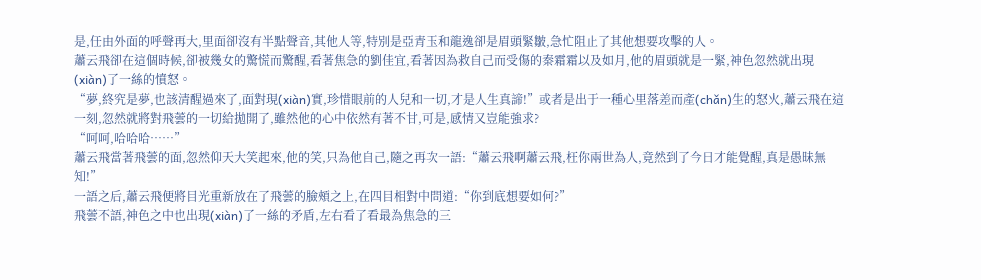是,任由外面的呼聲再大,里面卻沒有半點聲音,其他人等,特別是亞青玉和龍逸卻是眉頭緊皺,急忙阻止了其他想要攻擊的人。
蕭云飛卻在這個時候,卻被幾女的驚慌而驚醒,看著焦急的劉佳宜,看著因為救自己而受傷的秦霜霜以及如月,他的眉頭就是一緊,神色忽然就出現(xiàn)了一絲的憤怒。
“夢,終究是夢,也該清醒過來了,面對現(xiàn)實,珍惜眼前的人兒和一切,才是人生真諦!”或者是出于一種心里落差而產(chǎn)生的怒火,蕭云飛在這一刻,忽然就將對飛蕓的一切給拋開了,雖然他的心中依然有著不甘,可是,感情又豈能強求?
“呵呵,哈哈哈……”
蕭云飛當著飛蕓的面,忽然仰天大笑起來,他的笑,只為他自己,隨之再次一語:“蕭云飛啊蕭云飛,枉你兩世為人,竟然到了今日才能覺醒,真是愚昧無知!”
一語之后,蕭云飛便將目光重新放在了飛蕓的臉頰之上,在四目相對中問道:“你到底想要如何?”
飛蕓不語,神色之中也出現(xiàn)了一絲的矛盾,左右看了看最為焦急的三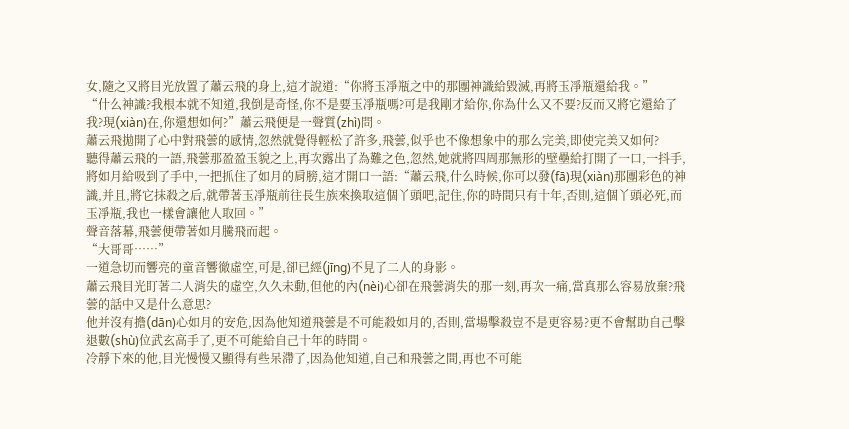女,隨之又將目光放置了蕭云飛的身上,這才說道:“你將玉凈瓶之中的那團神識給毀滅,再將玉凈瓶還給我。”
“什么神識?我根本就不知道,我倒是奇怪,你不是要玉凈瓶嗎?可是我剛才給你,你為什么又不要?反而又將它還給了我?現(xiàn)在,你還想如何?”蕭云飛便是一聲質(zhì)問。
蕭云飛拋開了心中對飛蕓的感情,忽然就覺得輕松了許多,飛蕓,似乎也不像想象中的那么完美,即使完美又如何?
聽得蕭云飛的一語,飛蕓那盈盈玉貌之上,再次露出了為難之色,忽然,她就將四周那無形的壁壘給打開了一口,一抖手,將如月給吸到了手中,一把抓住了如月的肩膀,這才開口一語:“蕭云飛,什么時候,你可以發(fā)現(xiàn)那團彩色的神識,并且,將它抹殺之后,就帶著玉凈瓶前往長生族來換取這個丫頭吧,記住,你的時間只有十年,否則,這個丫頭必死,而玉凈瓶,我也一樣會讓他人取回。”
聲音落幕,飛蕓便帶著如月騰飛而起。
“大哥哥……”
一道急切而響亮的童音響徹虛空,可是,卻已經(jīng)不見了二人的身影。
蕭云飛目光盯著二人消失的虛空,久久未動,但他的內(nèi)心卻在飛蕓消失的那一刻,再次一痛,當真那么容易放棄?飛蕓的話中又是什么意思?
他并沒有擔(dān)心如月的安危,因為他知道飛蕓是不可能殺如月的,否則,當場擊殺豈不是更容易?更不會幫助自己擊退數(shù)位武玄高手了,更不可能給自己十年的時間。
冷靜下來的他,目光慢慢又顯得有些呆滯了,因為他知道,自己和飛蕓之間,再也不可能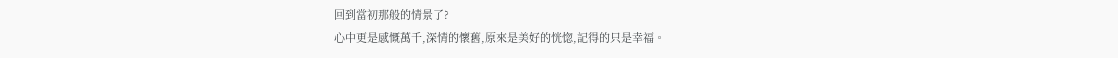回到當初那般的情景了?
心中更是感慨萬千,深情的懷舊,原來是美好的恍惚,記得的只是幸福。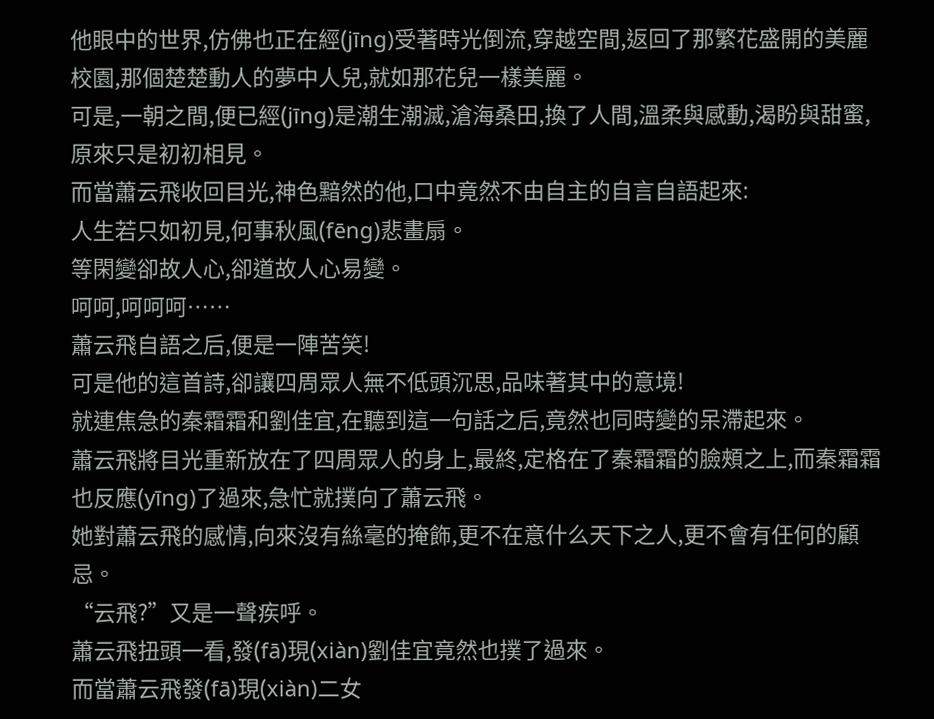他眼中的世界,仿佛也正在經(jīng)受著時光倒流,穿越空間,返回了那繁花盛開的美麗校園,那個楚楚動人的夢中人兒,就如那花兒一樣美麗。
可是,一朝之間,便已經(jīng)是潮生潮滅,滄海桑田,換了人間,溫柔與感動,渴盼與甜蜜,原來只是初初相見。
而當蕭云飛收回目光,神色黯然的他,口中竟然不由自主的自言自語起來:
人生若只如初見,何事秋風(fēng)悲畫扇。
等閑變卻故人心,卻道故人心易變。
呵呵,呵呵呵……
蕭云飛自語之后,便是一陣苦笑!
可是他的這首詩,卻讓四周眾人無不低頭沉思,品味著其中的意境!
就連焦急的秦霜霜和劉佳宜,在聽到這一句話之后,竟然也同時變的呆滯起來。
蕭云飛將目光重新放在了四周眾人的身上,最終,定格在了秦霜霜的臉頰之上,而秦霜霜也反應(yīng)了過來,急忙就撲向了蕭云飛。
她對蕭云飛的感情,向來沒有絲毫的掩飾,更不在意什么天下之人,更不會有任何的顧忌。
“云飛?”又是一聲疾呼。
蕭云飛扭頭一看,發(fā)現(xiàn)劉佳宜竟然也撲了過來。
而當蕭云飛發(fā)現(xiàn)二女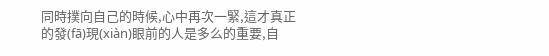同時撲向自己的時候,心中再次一緊,這才真正的發(fā)現(xiàn)眼前的人是多么的重要,自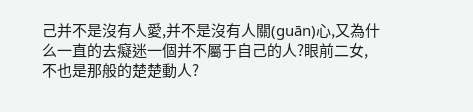己并不是沒有人愛,并不是沒有人關(guān)心,又為什么一直的去癡迷一個并不屬于自己的人?眼前二女,不也是那般的楚楚動人?